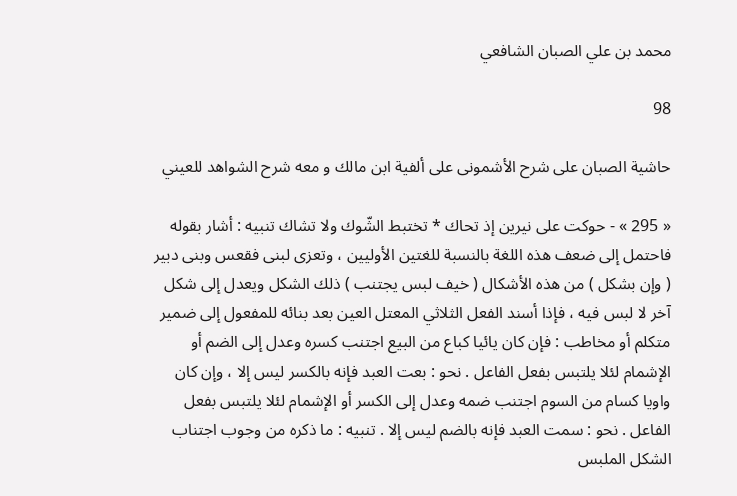محمد بن علي الصبان الشافعي

98

حاشية الصبان على شرح الأشمونى على ألفية ابن مالك و معه شرح الشواهد للعيني

« 295 » - حوكت على نيرين إذ تحاك * تختبط الشّوك ولا تشاك تنبيه : أشار بقوله فاحتمل إلى ضعف هذه اللغة بالنسبة للغتين الأوليين ، وتعزى لبنى فقعس وبنى دبير ( وإن بشكل ) من هذه الأشكال ( خيف لبس يجتنب ) ذلك الشكل ويعدل إلى شكل آخر لا لبس فيه ، فإذا أسند الفعل الثلاثي المعتل العين بعد بنائه للمفعول إلى ضمير متكلم أو مخاطب : فإن كان يائيا كباع من البيع اجتنب كسره وعدل إلى الضم أو الإشمام لئلا يلتبس بفعل الفاعل . نحو : بعت العبد فإنه بالكسر ليس إلا ، وإن كان واويا كسام من السوم اجتنب ضمه وعدل إلى الكسر أو الإشمام لئلا يلتبس بفعل الفاعل . نحو : سمت العبد فإنه بالضم ليس إلا . تنبيه : ما ذكره من وجوب اجتناب الشكل الملبس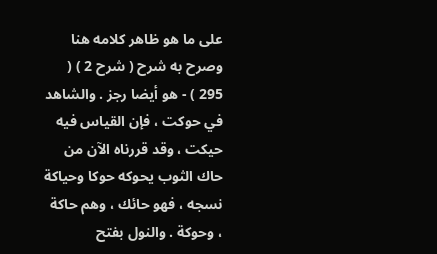على ما هو ظاهر كلامه هنا وصرح به شرح ( شرح 2 ) ( 295 ) - هو أيضا رجز . والشاهد في حوكت ، فإن القياس فيه حيكت ، وقد قررناه الآن من حاك الثوب يحوكه حوكا وحياكة نسجه ، فهو حائك ، وهم حاكة ، وحوكة . والنول بفتح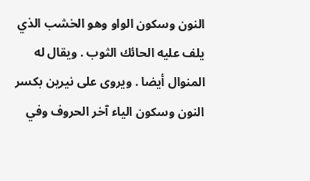النون وسكون الواو وهو الخشب الذي يلف عليه الحائك الثوب . ويقال له المنوال أيضا . ويروى على نيرين بكسر النون وسكون الياء آخر الحروف وفي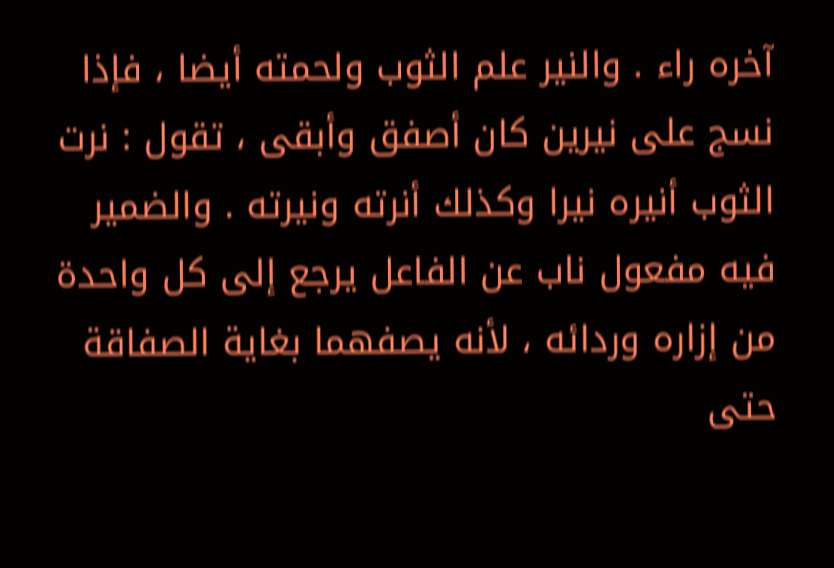آخره راء . والنير علم الثوب ولحمته أيضا ، فإذا نسج على نيرين كان أصفق وأبقى ، تقول : نرت الثوب أنيره نيرا وكذلك أنرته ونيرته . والضمير فيه مفعول ناب عن الفاعل يرجع إلى كل واحدة من إزاره وردائه ، لأنه يصفهما بغاية الصفاقة حتى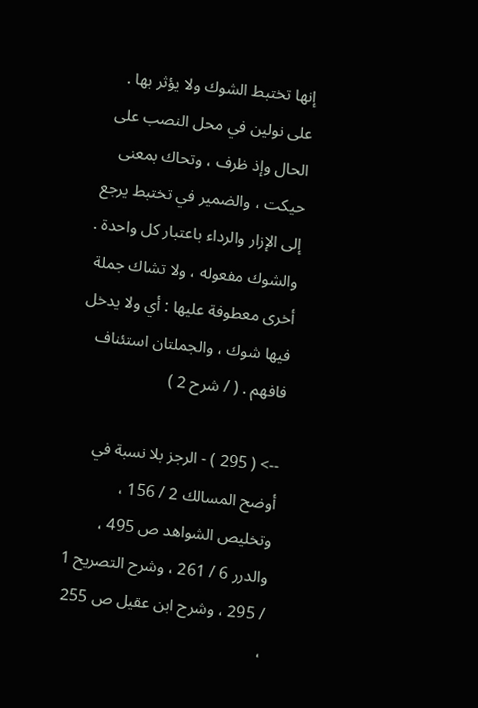إنها تختبط الشوك ولا يؤثر بها . على نولين في محل النصب على الحال وإذ ظرف ، وتحاك بمعنى حيكت ، والضمير في تختبط يرجع إلى الإزار والرداء باعتبار كل واحدة . والشوك مفعوله ، ولا تشاك جملة أخرى معطوفة عليها : أي ولا يدخل فيها شوك ، والجملتان استئناف فافهم . ( / شرح 2 )

--> ( 295 ) - الرجز بلا نسبة في أوضح المسالك 2 / 156 ، وتخليص الشواهد ص 495 ، والدرر 6 / 261 ، وشرح التصريح 1 / 295 ، وشرح ابن عقيل ص 255 ،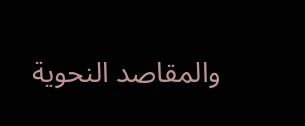والمقاصد النحوية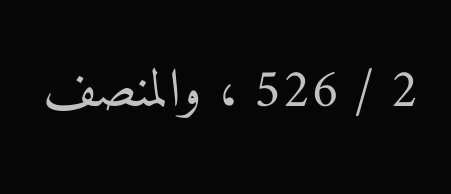2 / 526 ، والمنصف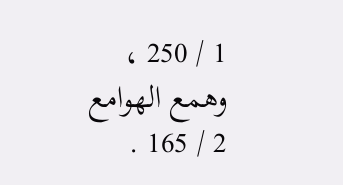1 / 250 ، وهمع الهوامع 2 / 165 .